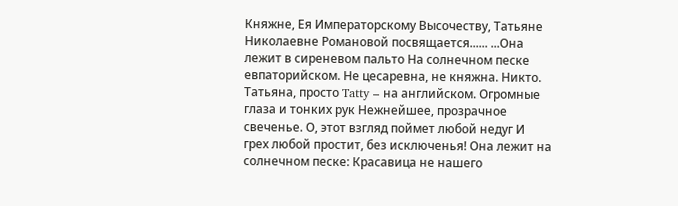Княжне, Ея Императорскому Высочеству, Татьяне Николаевне Романовой посвящается...... ...Она лежит в сиреневом пальто На солнечном песке евпаторийском. Не цесаревна, не княжна. Никто. Татьяна, просто Tatty – на английском. Огромные глаза и тонких рук Нежнейшее, прозрачное свеченье. О, этот взгляд поймет любой недуг И грех любой простит, без исключенья! Она лежит на солнечном песке: Красавица не нашего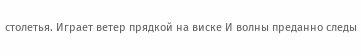столетья. Играет ветер прядкой на виске И волны преданно следы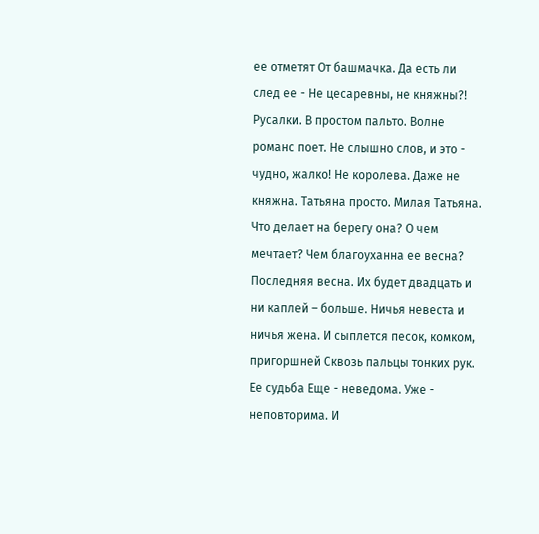ее отметят От башмачка. Да есть ли след ее - Не цесаревны, не княжны?! Русалки. В простом пальто. Волне романс поет. Не слышно слов, и это - чудно, жалко! Не королева. Даже не княжна. Татьяна просто. Милая Татьяна. Что делает на берегу она? О чем мечтает? Чем благоуханна ее весна? Последняя весна. Их будет двадцать и ни каплей – больше. Ничья невеста и ничья жена. И сыплется песок, комком, пригоршней Сквозь пальцы тонких рук. Ее судьба Еще - неведома. Уже - неповторима. И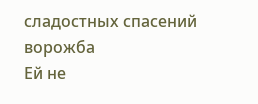сладостных спасений ворожба
Ей не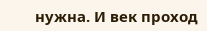нужна. И век проход